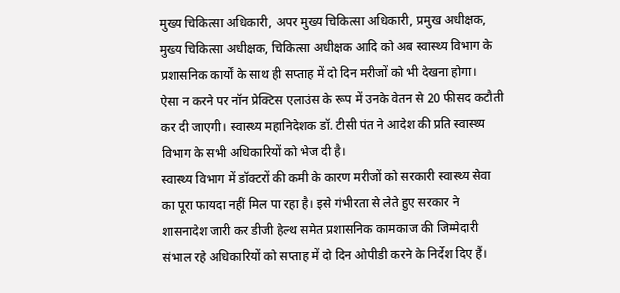मुख्य चिकित्सा अधिकारी, अपर मुख्य चिकित्सा अधिकारी, प्रमुख अधीक्षक, मुख्य चिकित्सा अधीक्षक, चिकित्सा अधीक्षक आदि को अब स्वास्थ्य विभाग के प्रशासनिक कार्यों के साथ ही सप्ताह में दो दिन मरीजों को भी देखना होगा।
ऐसा न करने पर नॉन प्रेक्टिस एलाउंस के रूप में उनके वेतन से 20 फीसद कटौती कर दी जाएगी। स्वास्थ्य महानिदेशक डॉ. टीसी पंत ने आदेश की प्रति स्वास्थ्य विभाग के सभी अधिकारियों को भेज दी है।
स्वास्थ्य विभाग में डॉक्टरों की कमी के कारण मरीजों को सरकारी स्वास्थ्य सेवा का पूरा फायदा नहीं मिल पा रहा है। इसे गंभीरता से लेते हुए सरकार ने शासनादेश जारी कर डीजी हेल्थ समेत प्रशासनिक कामकाज की जिम्मेदारी संभाल रहे अधिकारियों को सप्ताह में दो दिन ओपीडी करने के निर्देश दिए हैं।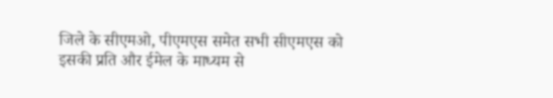जिले के सीएमओ, पीएमएस समेत सभी सीएमएस को इसकी प्रति और ईमेल के माध्यम से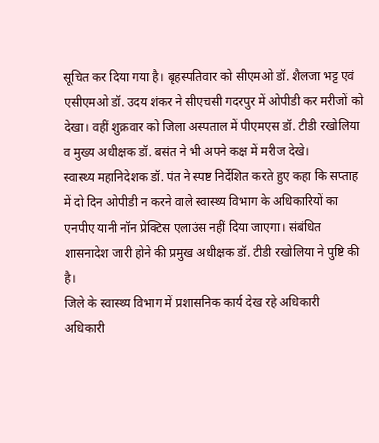सूचित कर दिया गया है। बृहस्पतिवार को सीएमओ डॉ. शैलजा भट्ट एवं एसीएमओ डॉ. उदय शंकर ने सीएचसी गदरपुर में ओपीडी कर मरीजों को देखा। वहीं शुक्रवार को जिला अस्पताल में पीएमएस डॉ. टीडी रखोलिया व मुख्य अधीक्षक डॉ. बसंत ने भी अपने कक्ष में मरीज देखे।
स्वास्थ्य महानिदेशक डॉ. पंत ने स्पष्ट निर्देशित करते हुए कहा कि सप्ताह में दो दिन ओपीडी न करने वाले स्वास्थ्य विभाग के अधिकारियों का एनपीए यानी नॉन प्रेक्टिस एलाउंस नहीं दिया जाएगा। संबंधित शासनादेश जारी होने की प्रमुख अधीक्षक डॉ. टीडी रखोलिया ने पुष्टि की है।
जिले के स्वास्थ्य विभाग में प्रशासनिक कार्य देख रहे अधिकारी
अधिकारी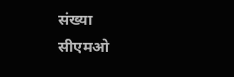संख्या
सीएमओ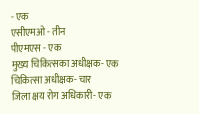- एक
एसीएमओ - तीन
पीएमएस - एक
मुख्य चिकित्सका अधीक्षक- एक
चिकित्सा अधीक्षक- चार
जिला क्षय रोग अधिकारी- एक